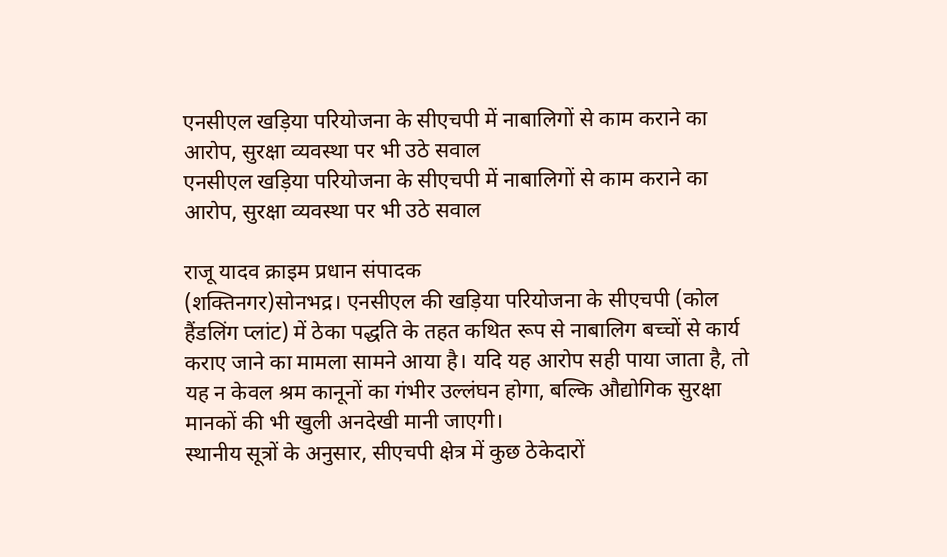एनसीएल खड़िया परियोजना के सीएचपी में नाबालिगों से काम कराने का आरोप, सुरक्षा व्यवस्था पर भी उठे सवाल
एनसीएल खड़िया परियोजना के सीएचपी में नाबालिगों से काम कराने का आरोप, सुरक्षा व्यवस्था पर भी उठे सवाल

राजू यादव क्राइम प्रधान संपादक
(शक्तिनगर)सोनभद्र। एनसीएल की खड़िया परियोजना के सीएचपी (कोल हैंडलिंग प्लांट) में ठेका पद्धति के तहत कथित रूप से नाबालिग बच्चों से कार्य कराए जाने का मामला सामने आया है। यदि यह आरोप सही पाया जाता है, तो यह न केवल श्रम कानूनों का गंभीर उल्लंघन होगा, बल्कि औद्योगिक सुरक्षा मानकों की भी खुली अनदेखी मानी जाएगी।
स्थानीय सूत्रों के अनुसार, सीएचपी क्षेत्र में कुछ ठेकेदारों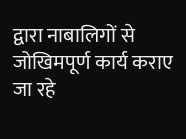द्वारा नाबालिगों से जोखिमपूर्ण कार्य कराए जा रहे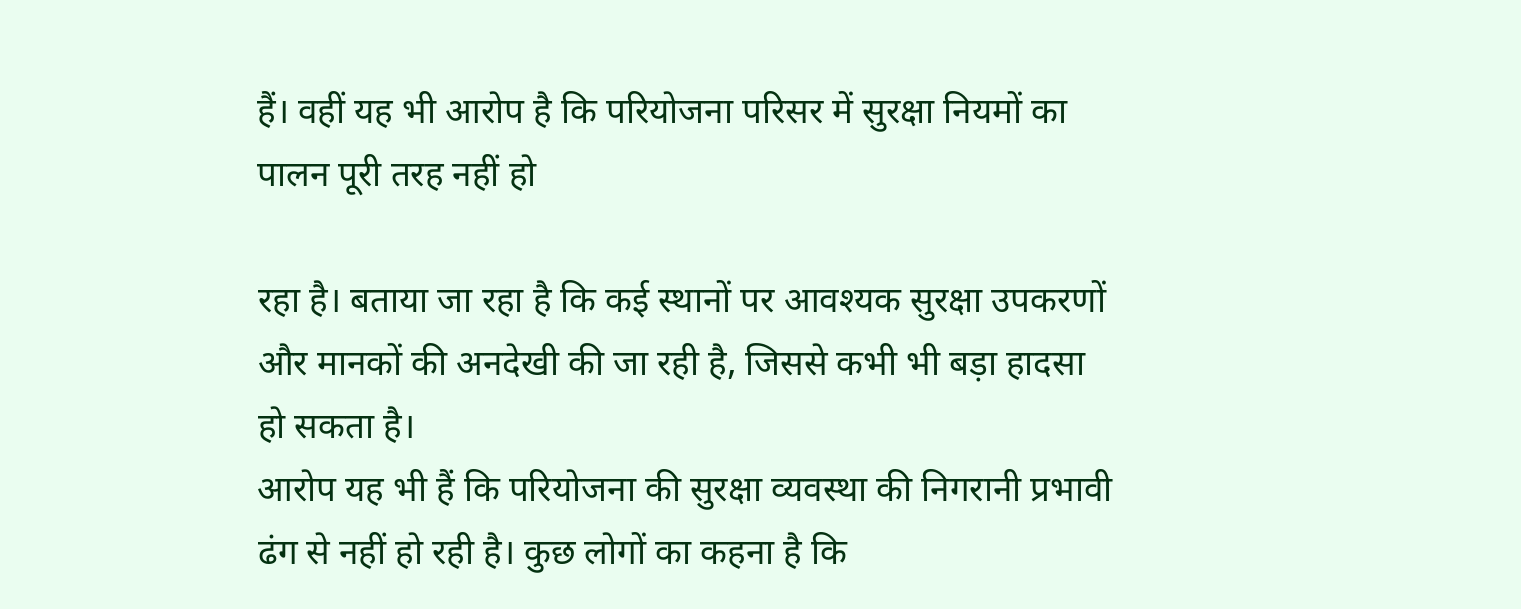हैं। वहीं यह भी आरोप है कि परियोजना परिसर में सुरक्षा नियमों का पालन पूरी तरह नहीं हो

रहा है। बताया जा रहा है कि कई स्थानों पर आवश्यक सुरक्षा उपकरणों और मानकों की अनदेखी की जा रही है, जिससे कभी भी बड़ा हादसा हो सकता है।
आरोप यह भी हैं कि परियोजना की सुरक्षा व्यवस्था की निगरानी प्रभावी ढंग से नहीं हो रही है। कुछ लोगों का कहना है कि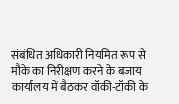संबंधित अधिकारी नियमित रूप से मौके का निरीक्षण करने के बजाय कार्यालय में बैठकर वॉकी-टॉकी के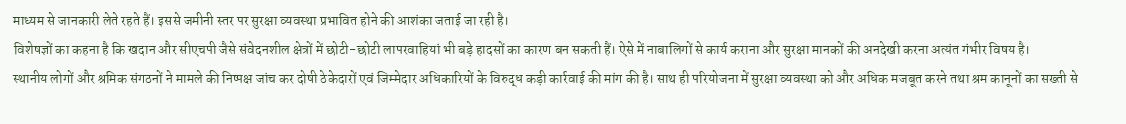माध्यम से जानकारी लेते रहते हैं। इससे जमीनी स्तर पर सुरक्षा व्यवस्था प्रभावित होने की आशंका जताई जा रही है।
विशेषज्ञों का कहना है कि खदान और सीएचपी जैसे संवेदनशील क्षेत्रों में छोटी-छोटी लापरवाहियां भी बड़े हादसों का कारण बन सकती हैं। ऐसे में नाबालिगों से कार्य कराना और सुरक्षा मानकों की अनदेखी करना अत्यंत गंभीर विषय है।
स्थानीय लोगों और श्रमिक संगठनों ने मामले की निष्पक्ष जांच कर दोषी ठेकेदारों एवं जिम्मेदार अधिकारियों के विरुद्ध कड़ी कार्रवाई की मांग की है। साथ ही परियोजना में सुरक्षा व्यवस्था को और अधिक मजबूत करने तथा श्रम कानूनों का सख्ती से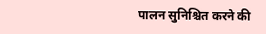पालन सुनिश्चित करने की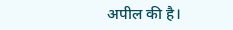अपील की है।